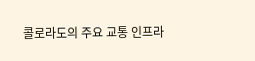콜로라도의 주요 교통 인프라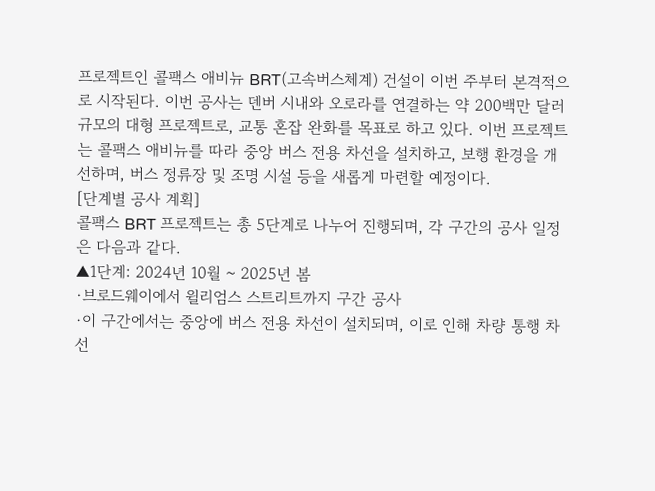프로젝트인 콜팩스 애비뉴 BRT(고속버스체계) 건설이 이번 주부터 본격적으로 시작된다. 이번 공사는 덴버 시내와 오로라를 연결하는 약 200백만 달러 규모의 대형 프로젝트로, 교통 혼잡 완화를 목표로 하고 있다. 이번 프로젝트는 콜팩스 애비뉴를 따라 중앙 버스 전용 차선을 설치하고, 보행 환경을 개선하며, 버스 정류장 및 조명 시설 등을 새롭게 마련할 예정이다.
[단계별 공사 계획]
콜팩스 BRT 프로젝트는 총 5단계로 나누어 진행되며, 각 구간의 공사 일정은 다음과 같다.
▲1단계: 2024년 10월 ~ 2025년 봄
·브로드웨이에서 윌리엄스 스트리트까지 구간 공사
·이 구간에서는 중앙에 버스 전용 차선이 설치되며, 이로 인해 차량 통행 차선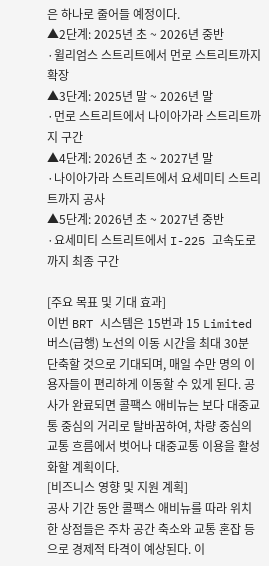은 하나로 줄어들 예정이다.
▲2단계: 2025년 초 ~ 2026년 중반
·윌리엄스 스트리트에서 먼로 스트리트까지 확장
▲3단계: 2025년 말 ~ 2026년 말
·먼로 스트리트에서 나이아가라 스트리트까지 구간
▲4단계: 2026년 초 ~ 2027년 말
·나이아가라 스트리트에서 요세미티 스트리트까지 공사
▲5단계: 2026년 초 ~ 2027년 중반
·요세미티 스트리트에서 I-225 고속도로까지 최종 구간

[주요 목표 및 기대 효과]
이번 BRT 시스템은 15번과 15 Limited 버스(급행) 노선의 이동 시간을 최대 30분 단축할 것으로 기대되며, 매일 수만 명의 이용자들이 편리하게 이동할 수 있게 된다. 공사가 완료되면 콜팩스 애비뉴는 보다 대중교통 중심의 거리로 탈바꿈하여, 차량 중심의 교통 흐름에서 벗어나 대중교통 이용을 활성화할 계획이다.
[비즈니스 영향 및 지원 계획]
공사 기간 동안 콜팩스 애비뉴를 따라 위치한 상점들은 주차 공간 축소와 교통 혼잡 등으로 경제적 타격이 예상된다. 이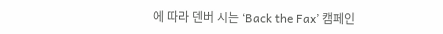에 따라 덴버 시는 ‘Back the Fax’ 캠페인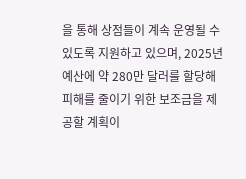을 통해 상점들이 계속 운영될 수 있도록 지원하고 있으며, 2025년 예산에 약 280만 달러를 할당해 피해를 줄이기 위한 보조금을 제공할 계획이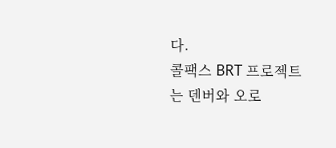다.
콜팩스 BRT 프로젝트는 덴버와 오로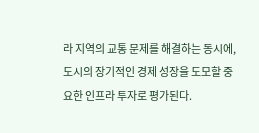라 지역의 교통 문제를 해결하는 동시에, 도시의 장기적인 경제 성장을 도모할 중요한 인프라 투자로 평가된다.